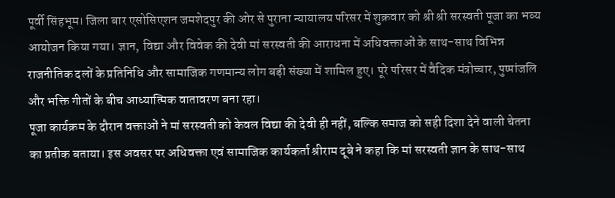पूर्वी सिंहभूम। जिला बार एसोसिएशन जमशेदपुर की ओर से पुराना न्यायालय परिसर में शुक्रवार को श्री श्री सरस्वती पूजा का भव्य आयोजन किया गया। ज्ञान, विद्या और विवेक की देवी मां सरस्वती की आराधना में अधिवक्ताओं के साथ-साथ विभिन्न राजनीतिक दलों के प्रतिनिधि और सामाजिक गणमान्य लोग बड़ी संख्या में शामिल हुए। पूरे परिसर में वैदिक मंत्रोच्चार, पुष्पांजलि और भक्ति गीतों के बीच आध्यात्मिक वातावरण बना रहा।
पूजा कार्यक्रम के दौरान वक्ताओं ने मां सरस्वती को केवल विद्या की देवी ही नहीं, बल्कि समाज को सही दिशा देने वाली चेतना का प्रतीक बताया। इस अवसर पर अधिवक्ता एवं सामाजिक कार्यकर्ता श्रीराम दूबे ने कहा कि मां सरस्वती ज्ञान के साथ-साथ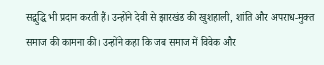सद्बुद्धि भी प्रदान करती हैं। उन्होंने देवी से झारखंड की खुशहाली, शांति और अपराध-मुक्त समाज की कामना की। उन्होंने कहा कि जब समाज में विवेक और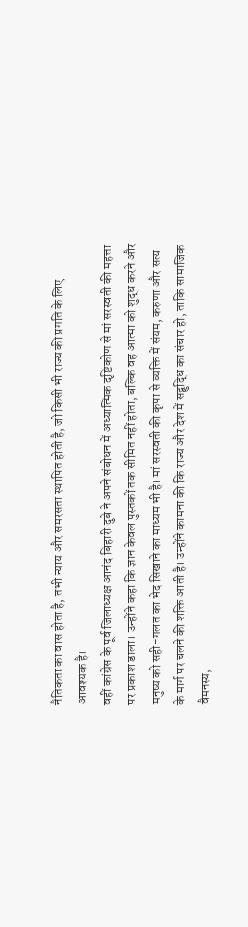नैतिकता का वास होता है, तभी न्याय और समरसता स्थापित होती है, जो किसी भी राज्य की प्रगति के लिए आवश्यक है।
वहीं कांग्रेस के पूर्व जिलाध्यक्ष आनंद बिहारी दुबे ने अपने संबोधन में अध्यात्मिक दृष्टिकोण से मां सरस्वती की महत्ता पर प्रकाश डाला। उन्होंने कहा कि ज्ञान केवल पुस्तकों तक सीमित नहीं होता, बल्कि वह आत्मा को शुद्ध करने और मनुष्य को सही-गलत का भेद सिखाने का माध्यम भी है। मां सरस्वती की कृपा से व्यक्ति में संयम, करुणा और सत्य के मार्ग पर चलने की शक्ति आती है। उन्होंने कामना की कि राज्य और देश में सद्बुद्धि का संचार हो, ताकि सामाजिक वैमनस्य,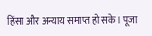हिंसा और अन्याय समाप्त हो सके। पूजा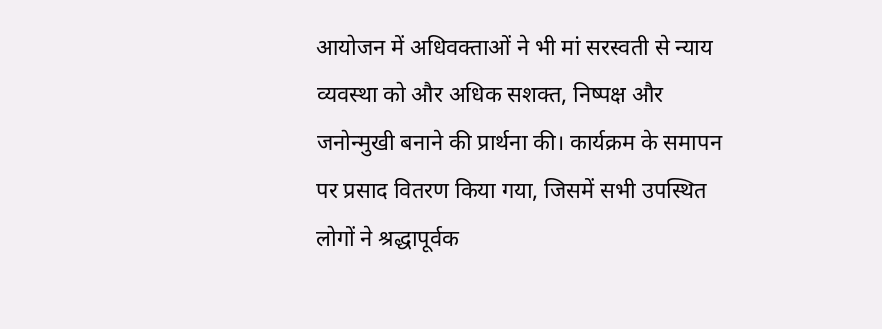आयोजन में अधिवक्ताओं ने भी मां सरस्वती से न्याय व्यवस्था को और अधिक सशक्त, निष्पक्ष और जनोन्मुखी बनाने की प्रार्थना की। कार्यक्रम के समापन पर प्रसाद वितरण किया गया, जिसमें सभी उपस्थित लोगों ने श्रद्धापूर्वक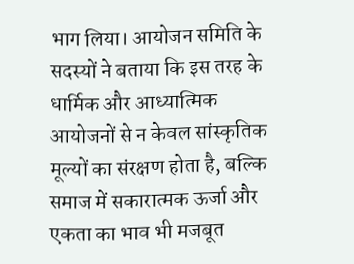भाग लिया। आयोजन समिति के सदस्यों ने बताया कि इस तरह के धार्मिक और आध्यात्मिक आयोजनों से न केवल सांस्कृतिक मूल्यों का संरक्षण होता है, बल्कि समाज में सकारात्मक ऊर्जा और एकता का भाव भी मजबूत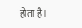होता है।